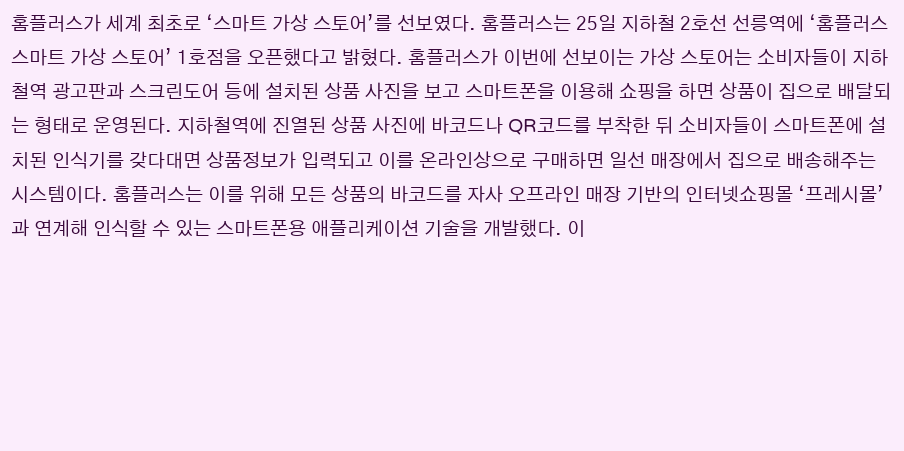홈플러스가 세계 최초로 ‘스마트 가상 스토어’를 선보였다. 홈플러스는 25일 지하철 2호선 선릉역에 ‘홈플러스 스마트 가상 스토어’ 1호점을 오픈했다고 밝혔다. 홈플러스가 이번에 선보이는 가상 스토어는 소비자들이 지하철역 광고판과 스크린도어 등에 설치된 상품 사진을 보고 스마트폰을 이용해 쇼핑을 하면 상품이 집으로 배달되는 형태로 운영된다. 지하철역에 진열된 상품 사진에 바코드나 QR코드를 부착한 뒤 소비자들이 스마트폰에 설치된 인식기를 갖다대면 상품정보가 입력되고 이를 온라인상으로 구매하면 일선 매장에서 집으로 배송해주는 시스템이다. 홈플러스는 이를 위해 모든 상품의 바코드를 자사 오프라인 매장 기반의 인터넷쇼핑몰 ‘프레시몰’과 연계해 인식할 수 있는 스마트폰용 애플리케이션 기술을 개발했다. 이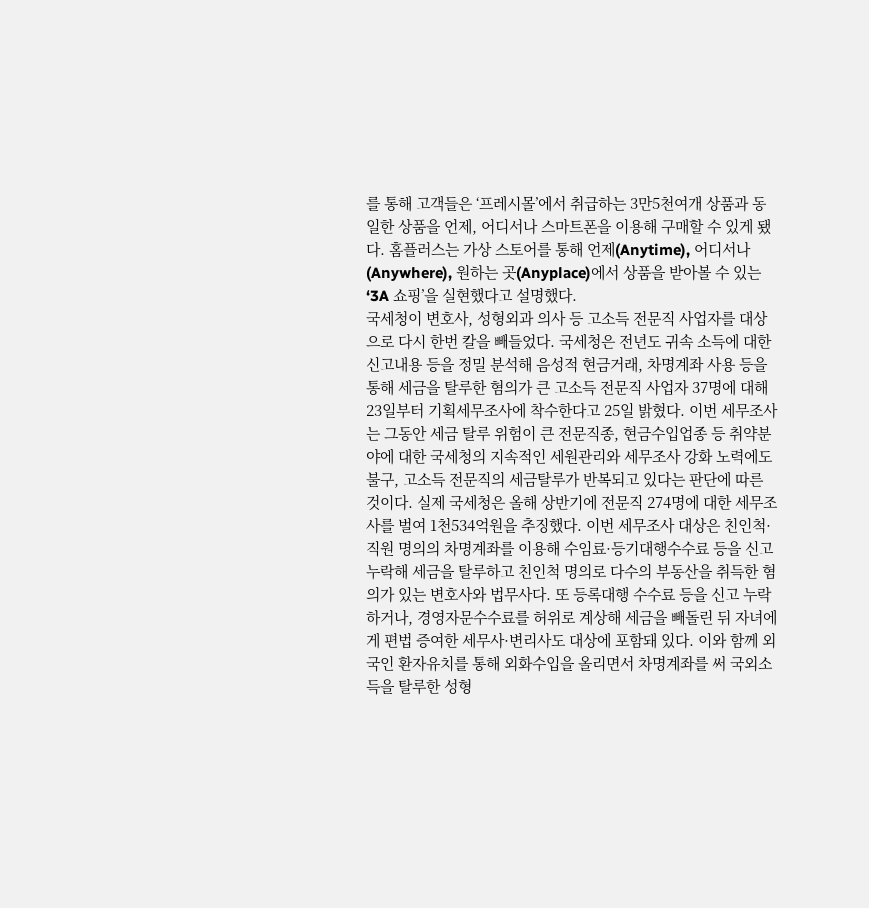를 통해 고객들은 ‘프레시몰’에서 취급하는 3만5천여개 상품과 동일한 상품을 언제, 어디서나 스마트폰을 이용해 구매할 수 있게 됐다. 홈플러스는 가상 스토어를 통해 언제(Anytime), 어디서나(Anywhere), 원하는 곳(Anyplace)에서 상품을 받아볼 수 있는 ‘3A 쇼핑’을 실현했다고 설명했다.
국세청이 변호사, 성형외과 의사 등 고소득 전문직 사업자를 대상으로 다시 한번 칼을 빼들었다. 국세청은 전년도 귀속 소득에 대한 신고내용 등을 정밀 분석해 음성적 현금거래, 차명계좌 사용 등을 통해 세금을 탈루한 혐의가 큰 고소득 전문직 사업자 37명에 대해 23일부터 기획세무조사에 착수한다고 25일 밝혔다. 이번 세무조사는 그동안 세금 탈루 위험이 큰 전문직종, 현금수입업종 등 취약분야에 대한 국세청의 지속적인 세원관리와 세무조사 강화 노력에도 불구, 고소득 전문직의 세금탈루가 반복되고 있다는 판단에 따른 것이다. 실제 국세청은 올해 상반기에 전문직 274명에 대한 세무조사를 벌여 1천534억원을 추징했다. 이번 세무조사 대상은 친인척·직원 명의의 차명계좌를 이용해 수임료·등기대행수수료 등을 신고 누락해 세금을 탈루하고 친인척 명의로 다수의 부동산을 취득한 혐의가 있는 변호사와 법무사다. 또 등록대행 수수료 등을 신고 누락하거나, 경영자문수수료를 허위로 계상해 세금을 빼돌린 뒤 자녀에게 편법 증여한 세무사·변리사도 대상에 포함돼 있다. 이와 함께 외국인 환자유치를 통해 외화수입을 올리면서 차명계좌를 써 국외소득을 탈루한 성형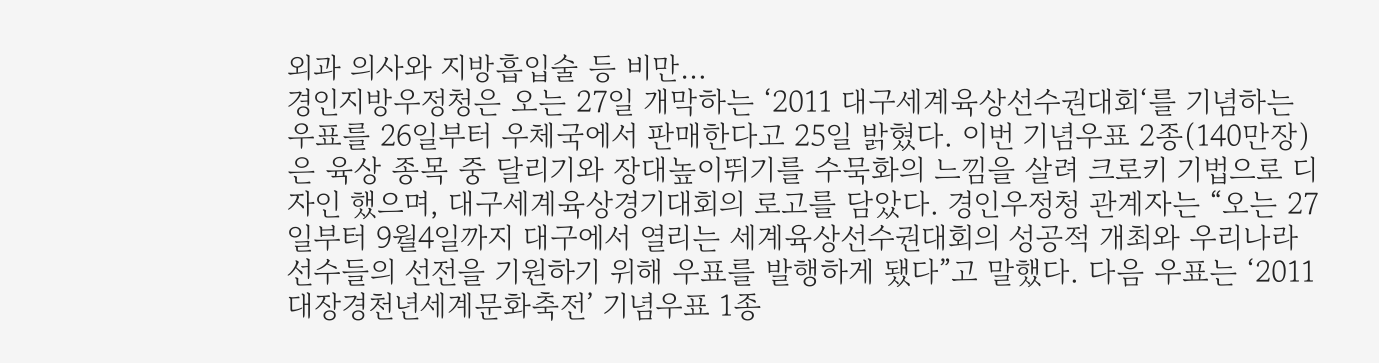외과 의사와 지방흡입술 등 비만…
경인지방우정청은 오는 27일 개막하는 ‘2011 대구세계육상선수권대회‘를 기념하는 우표를 26일부터 우체국에서 판매한다고 25일 밝혔다. 이번 기념우표 2종(140만장)은 육상 종목 중 달리기와 장대높이뛰기를 수묵화의 느낌을 살려 크로키 기법으로 디자인 했으며, 대구세계육상경기대회의 로고를 담았다. 경인우정청 관계자는 “오는 27일부터 9월4일까지 대구에서 열리는 세계육상선수권대회의 성공적 개최와 우리나라 선수들의 선전을 기원하기 위해 우표를 발행하게 됐다”고 말했다. 다음 우표는 ‘2011 대장경천년세계문화축전’ 기념우표 1종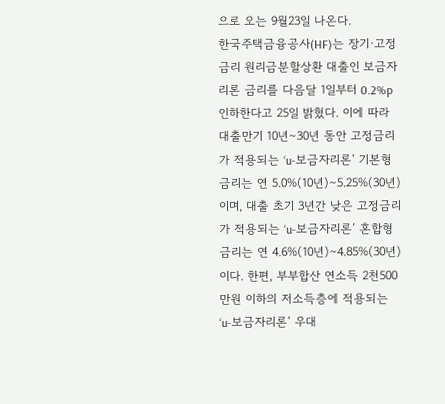으로 오는 9월23일 나온다.
한국주택금융공사(HF)는 장기·고정금리 원리금분할상환 대출인 보금자리론 금리를 다음달 1일부터 0.2%p 인하한다고 25일 밝혔다. 이에 따라 대출만기 10년∼30년 동안 고정금리가 적용되는 ‘u-보금자리론’ 기본형 금리는 연 5.0%(10년)∼5.25%(30년)이며, 대출 초기 3년간 낮은 고정금리가 적용되는 ‘u-보금자리론’ 혼합형 금리는 연 4.6%(10년)∼4.85%(30년)이다. 한편, 부부합산 연소득 2천500만원 이하의 저소득층에 적용되는 ‘u-보금자리론’ 우대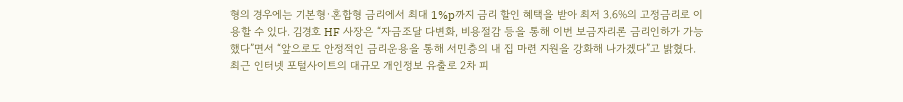형의 경우에는 기본형·혼합형 금리에서 최대 1%p까지 금리 할인 혜택을 받아 최저 3.6%의 고정금리로 이용할 수 있다. 김경호 HF 사장은 “자금조달 다변화, 비용절감 등을 통해 이번 보금자리론 금리인하가 가능했다”면서 “앞으로도 안정적인 금리운용을 통해 서민층의 내 집 마련 지원을 강화해 나가겠다”고 밝혔다.
최근 인터넷 포털사이트의 대규모 개인정보 유출로 2차 피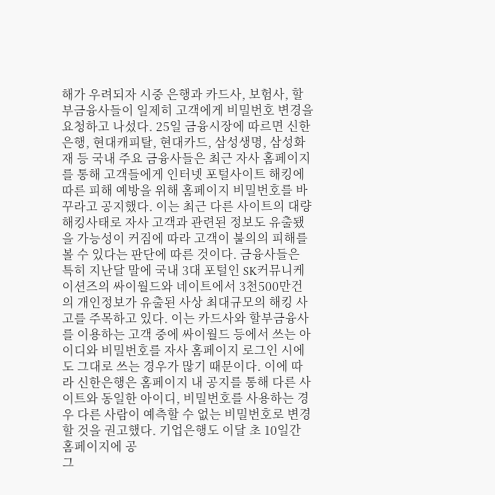해가 우려되자 시중 은행과 카드사, 보험사, 할부금융사들이 일제히 고객에게 비밀번호 변경을 요청하고 나섰다. 25일 금융시장에 따르면 신한은행, 현대캐피탈, 현대카드, 삼성생명, 삼성화재 등 국내 주요 금융사들은 최근 자사 홈페이지를 통해 고객들에게 인터넷 포털사이트 해킹에 따른 피해 예방을 위해 홈페이지 비밀번호를 바꾸라고 공지했다. 이는 최근 다른 사이트의 대량 해킹사태로 자사 고객과 관련된 정보도 유출됐을 가능성이 커짐에 따라 고객이 불의의 피해를 볼 수 있다는 판단에 따른 것이다. 금융사들은 특히 지난달 말에 국내 3대 포털인 SK커뮤니케이션즈의 싸이월드와 네이트에서 3천500만건의 개인정보가 유출된 사상 최대규모의 해킹 사고를 주목하고 있다. 이는 카드사와 할부금융사를 이용하는 고객 중에 싸이월드 등에서 쓰는 아이디와 비밀번호를 자사 홈페이지 로그인 시에도 그대로 쓰는 경우가 많기 때문이다. 이에 따라 신한은행은 홈페이지 내 공지를 통해 다른 사이트와 동일한 아이디, 비밀번호를 사용하는 경우 다른 사람이 예측할 수 없는 비밀번호로 변경할 것을 권고했다. 기업은행도 이달 초 10일간 홈페이지에 공
그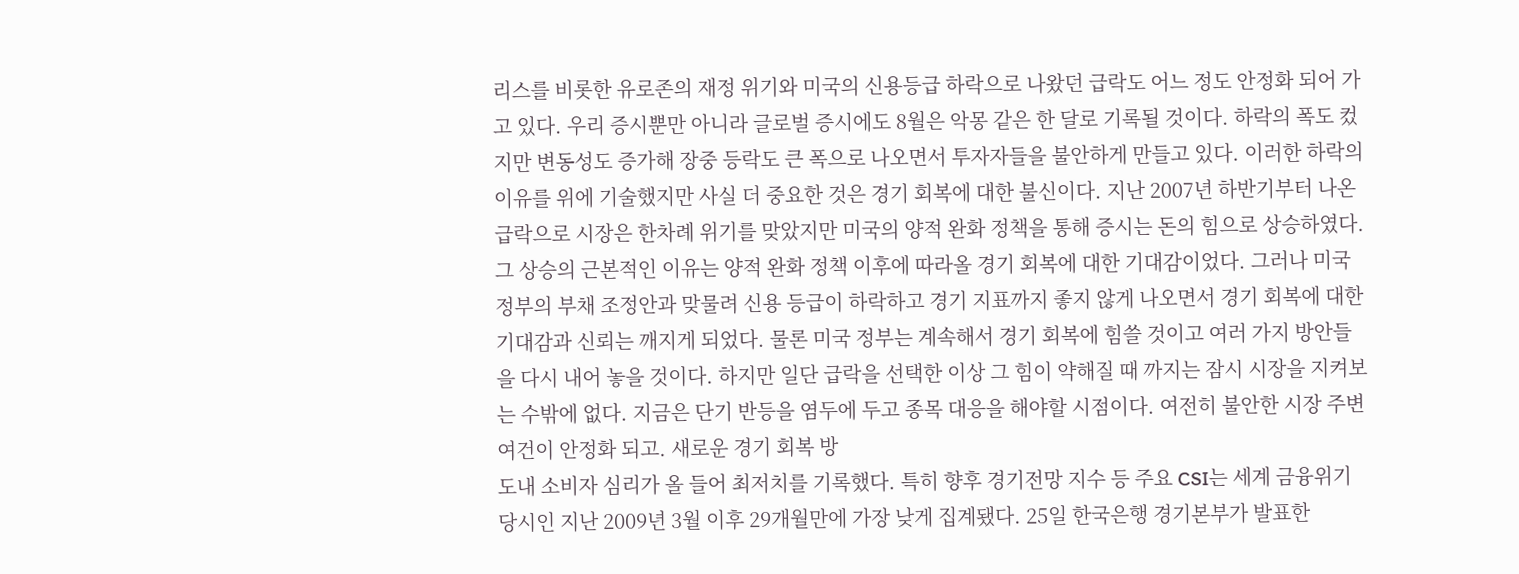리스를 비롯한 유로존의 재정 위기와 미국의 신용등급 하락으로 나왔던 급락도 어느 정도 안정화 되어 가고 있다. 우리 증시뿐만 아니라 글로벌 증시에도 8월은 악몽 같은 한 달로 기록될 것이다. 하락의 폭도 컸지만 변동성도 증가해 장중 등락도 큰 폭으로 나오면서 투자자들을 불안하게 만들고 있다. 이러한 하락의 이유를 위에 기술했지만 사실 더 중요한 것은 경기 회복에 대한 불신이다. 지난 2007년 하반기부터 나온 급락으로 시장은 한차례 위기를 맞았지만 미국의 양적 완화 정책을 통해 증시는 돈의 힘으로 상승하였다. 그 상승의 근본적인 이유는 양적 완화 정책 이후에 따라올 경기 회복에 대한 기대감이었다. 그러나 미국 정부의 부채 조정안과 맞물려 신용 등급이 하락하고 경기 지표까지 좋지 않게 나오면서 경기 회복에 대한 기대감과 신뢰는 깨지게 되었다. 물론 미국 정부는 계속해서 경기 회복에 힘쓸 것이고 여러 가지 방안들을 다시 내어 놓을 것이다. 하지만 일단 급락을 선택한 이상 그 힘이 약해질 때 까지는 잠시 시장을 지켜보는 수밖에 없다. 지금은 단기 반등을 염두에 두고 종목 대응을 해야할 시점이다. 여전히 불안한 시장 주변 여건이 안정화 되고. 새로운 경기 회복 방
도내 소비자 심리가 올 들어 최저치를 기록했다. 특히 향후 경기전망 지수 등 주요 CSI는 세계 금융위기 당시인 지난 2009년 3월 이후 29개월만에 가장 낮게 집계됐다. 25일 한국은행 경기본부가 발표한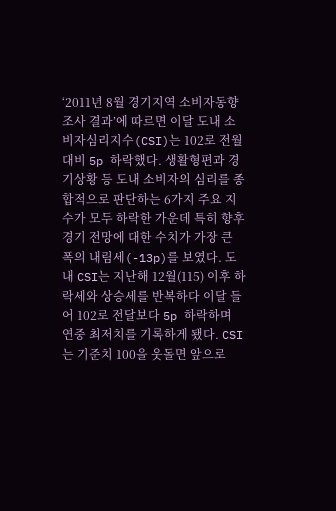‘2011년 8월 경기지역 소비자동향 조사 결과’에 따르면 이달 도내 소비자심리지수(CSI)는 102로 전월대비 5p 하락했다. 생활형편과 경기상황 등 도내 소비자의 심리를 종합적으로 판단하는 6가지 주요 지수가 모두 하락한 가운데 특히 향후 경기 전망에 대한 수치가 가장 큰 폭의 내림세(-13p)를 보였다. 도내 CSI는 지난해 12월(115) 이후 하락세와 상승세를 반복하다 이달 들어 102로 전달보다 5p 하락하며 연중 최저치를 기록하게 됐다. CSI는 기준치 100을 웃돌면 앞으로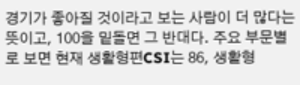경기가 좋아질 것이라고 보는 사람이 더 많다는 뜻이고, 100을 밑돌면 그 반대다. 주요 부문별로 보면 현재 생활형편CSI는 86, 생활형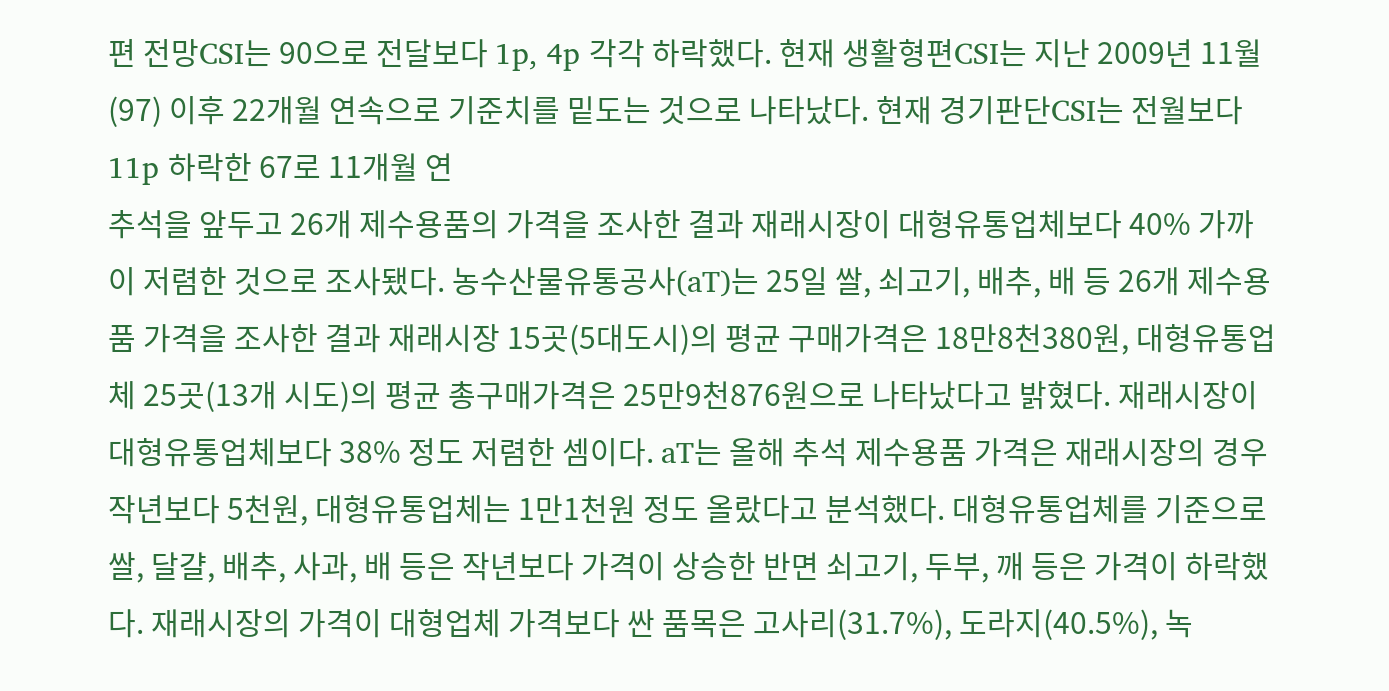편 전망CSI는 90으로 전달보다 1p, 4p 각각 하락했다. 현재 생활형편CSI는 지난 2009년 11월(97) 이후 22개월 연속으로 기준치를 밑도는 것으로 나타났다. 현재 경기판단CSI는 전월보다 11p 하락한 67로 11개월 연
추석을 앞두고 26개 제수용품의 가격을 조사한 결과 재래시장이 대형유통업체보다 40% 가까이 저렴한 것으로 조사됐다. 농수산물유통공사(aT)는 25일 쌀, 쇠고기, 배추, 배 등 26개 제수용품 가격을 조사한 결과 재래시장 15곳(5대도시)의 평균 구매가격은 18만8천380원, 대형유통업체 25곳(13개 시도)의 평균 총구매가격은 25만9천876원으로 나타났다고 밝혔다. 재래시장이 대형유통업체보다 38% 정도 저렴한 셈이다. aT는 올해 추석 제수용품 가격은 재래시장의 경우 작년보다 5천원, 대형유통업체는 1만1천원 정도 올랐다고 분석했다. 대형유통업체를 기준으로 쌀, 달걀, 배추, 사과, 배 등은 작년보다 가격이 상승한 반면 쇠고기, 두부, 깨 등은 가격이 하락했다. 재래시장의 가격이 대형업체 가격보다 싼 품목은 고사리(31.7%), 도라지(40.5%), 녹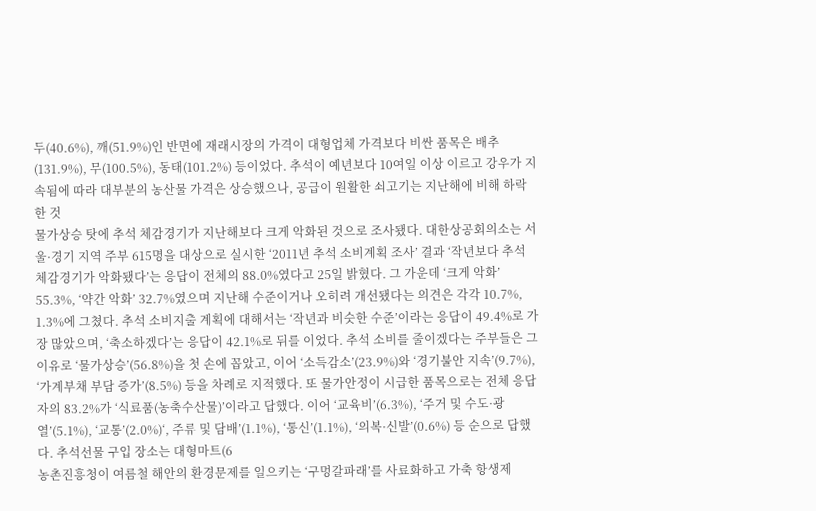두(40.6%), 깨(51.9%)인 반면에 재래시장의 가격이 대형업체 가격보다 비싼 품목은 배추(131.9%), 무(100.5%), 동태(101.2%) 등이었다. 추석이 예년보다 10여일 이상 이르고 강우가 지속됨에 따라 대부분의 농산물 가격은 상승했으나, 공급이 원활한 쇠고기는 지난해에 비해 하락한 것
물가상승 탓에 추석 체감경기가 지난해보다 크게 악화된 것으로 조사됐다. 대한상공회의소는 서울·경기 지역 주부 615명을 대상으로 실시한 ‘2011년 추석 소비계획 조사’ 결과 ‘작년보다 추석 체감경기가 악화됐다’는 응답이 전체의 88.0%였다고 25일 밝혔다. 그 가운데 ‘크게 악화’ 55.3%, ‘약간 악화’ 32.7%였으며 지난해 수준이거나 오히려 개선됐다는 의견은 각각 10.7%, 1.3%에 그쳤다. 추석 소비지출 계획에 대해서는 ‘작년과 비슷한 수준’이라는 응답이 49.4%로 가장 많았으며, ‘축소하겠다’는 응답이 42.1%로 뒤를 이었다. 추석 소비를 줄이겠다는 주부들은 그 이유로 ‘물가상승’(56.8%)을 첫 손에 꼽았고, 이어 ‘소득감소’(23.9%)와 ‘경기불안 지속’(9.7%), ‘가계부채 부담 증가’(8.5%) 등을 차례로 지적했다. 또 물가안정이 시급한 품목으로는 전체 응답자의 83.2%가 ‘식료품(농축수산물)’이라고 답했다. 이어 ‘교육비’(6.3%), ‘주거 및 수도·광열’(5.1%), ‘교통’(2.0%)‘, 주류 및 담배’(1.1%), ‘통신’(1.1%), ‘의복·신발’(0.6%) 등 순으로 답했다. 추석선물 구입 장소는 대형마트(6
농촌진흥청이 여름철 해안의 환경문제를 일으키는 ‘구멍갈파래’를 사료화하고 가축 항생제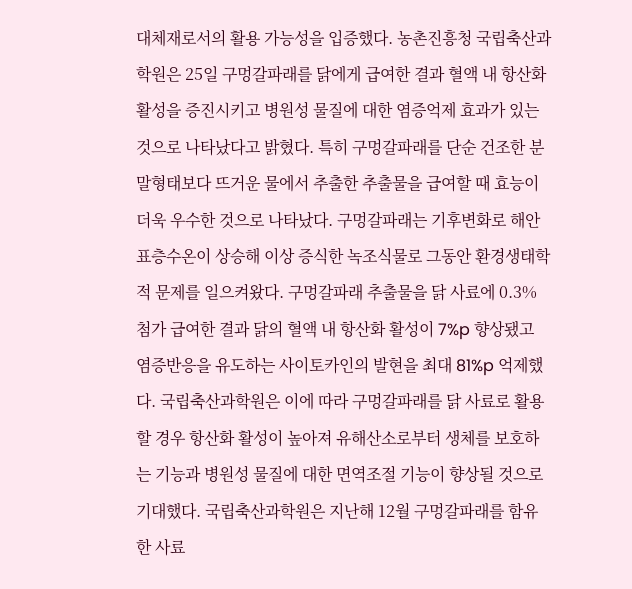대체재로서의 활용 가능성을 입증했다. 농촌진흥청 국립축산과학원은 25일 구멍갈파래를 닭에게 급여한 결과 혈액 내 항산화 활성을 증진시키고 병원성 물질에 대한 염증억제 효과가 있는 것으로 나타났다고 밝혔다. 특히 구멍갈파래를 단순 건조한 분말형태보다 뜨거운 물에서 추출한 추출물을 급여할 때 효능이 더욱 우수한 것으로 나타났다. 구멍갈파래는 기후변화로 해안 표층수온이 상승해 이상 증식한 녹조식물로 그동안 환경생태학적 문제를 일으켜왔다. 구멍갈파래 추출물을 닭 사료에 0.3% 첨가 급여한 결과 닭의 혈액 내 항산화 활성이 7%p 향상됐고 염증반응을 유도하는 사이토카인의 발현을 최대 81%p 억제했다. 국립축산과학원은 이에 따라 구멍갈파래를 닭 사료로 활용할 경우 항산화 활성이 높아져 유해산소로부터 생체를 보호하는 기능과 병원성 물질에 대한 면역조절 기능이 향상될 것으로 기대했다. 국립축산과학원은 지난해 12월 구멍갈파래를 함유한 사료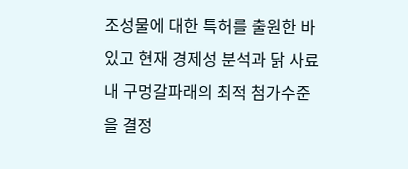조성물에 대한 특허를 출원한 바 있고 현재 경제성 분석과 닭 사료 내 구멍갈파래의 최적 첨가수준을 결정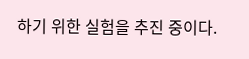하기 위한 실험을 추진 중이다.